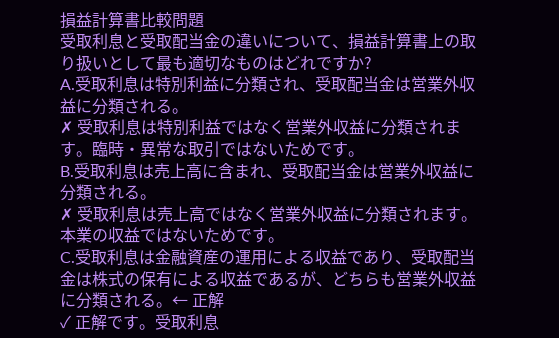損益計算書比較問題
受取利息と受取配当金の違いについて、損益計算書上の取り扱いとして最も適切なものはどれですか?
A.受取利息は特別利益に分類され、受取配当金は営業外収益に分類される。
✗ 受取利息は特別利益ではなく営業外収益に分類されます。臨時・異常な取引ではないためです。
B.受取利息は売上高に含まれ、受取配当金は営業外収益に分類される。
✗ 受取利息は売上高ではなく営業外収益に分類されます。本業の収益ではないためです。
C.受取利息は金融資産の運用による収益であり、受取配当金は株式の保有による収益であるが、どちらも営業外収益に分類される。← 正解
✓ 正解です。受取利息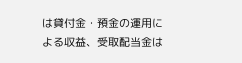は貸付金・預金の運用による収益、受取配当金は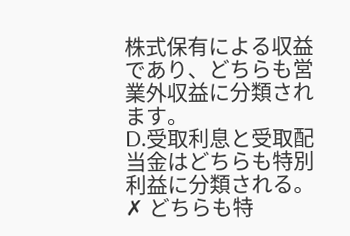株式保有による収益であり、どちらも営業外収益に分類されます。
D.受取利息と受取配当金はどちらも特別利益に分類される。
✗ どちらも特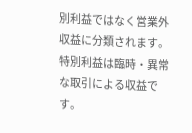別利益ではなく営業外収益に分類されます。特別利益は臨時・異常な取引による収益です。